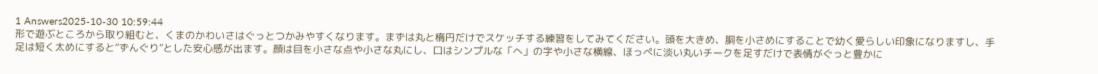1 Answers2025-10-30 10:59:44
形で遊ぶところから取り組むと、くまのかわいさはぐっとつかみやすくなります。まずは丸と楕円だけでスケッチする練習をしてみてください。頭を大きめ、胴を小さめにすることで幼く愛らしい印象になりますし、手足は短く太めにすると“ずんぐり”とした安心感が出ます。顔は目を小さな点や小さな丸にし、口はシンプルな「へ」の字や小さな横線、ほっぺに淡い丸いチークを足すだけで表情がぐっと豊かに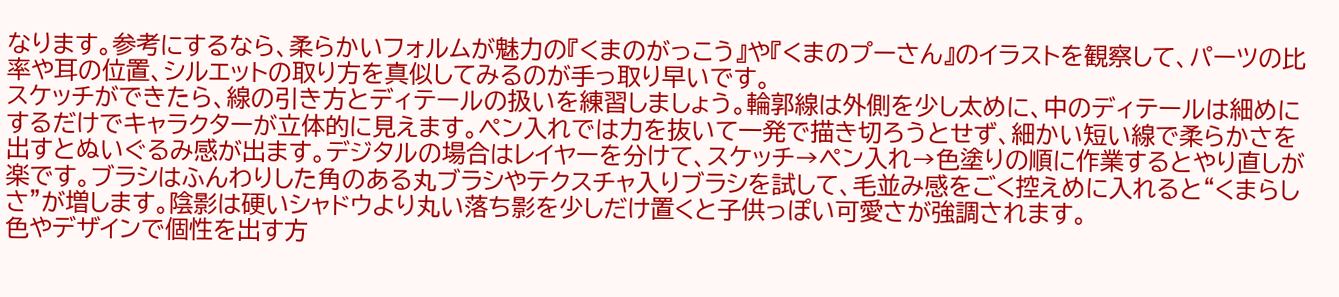なります。参考にするなら、柔らかいフォルムが魅力の『くまのがっこう』や『くまのプーさん』のイラストを観察して、パーツの比率や耳の位置、シルエットの取り方を真似してみるのが手っ取り早いです。
スケッチができたら、線の引き方とディテールの扱いを練習しましょう。輪郭線は外側を少し太めに、中のディテールは細めにするだけでキャラクターが立体的に見えます。ペン入れでは力を抜いて一発で描き切ろうとせず、細かい短い線で柔らかさを出すとぬいぐるみ感が出ます。デジタルの場合はレイヤーを分けて、スケッチ→ペン入れ→色塗りの順に作業するとやり直しが楽です。ブラシはふんわりした角のある丸ブラシやテクスチャ入りブラシを試して、毛並み感をごく控えめに入れると“くまらしさ”が増します。陰影は硬いシャドウより丸い落ち影を少しだけ置くと子供っぽい可愛さが強調されます。
色やデザインで個性を出す方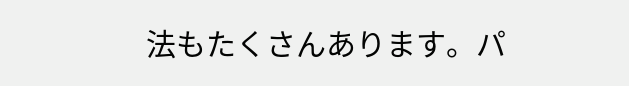法もたくさんあります。パ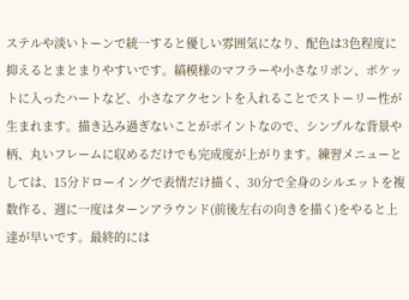ステルや淡いトーンで統一すると優しい雰囲気になり、配色は3色程度に抑えるとまとまりやすいです。縞模様のマフラーや小さなリボン、ポケットに入ったハートなど、小さなアクセントを入れることでストーリー性が生まれます。描き込み過ぎないことがポイントなので、シンプルな背景や柄、丸いフレームに収めるだけでも完成度が上がります。練習メニューとしては、15分ドローイングで表情だけ描く、30分で全身のシルエットを複数作る、週に一度はターンアラウンド(前後左右の向きを描く)をやると上達が早いです。最終的には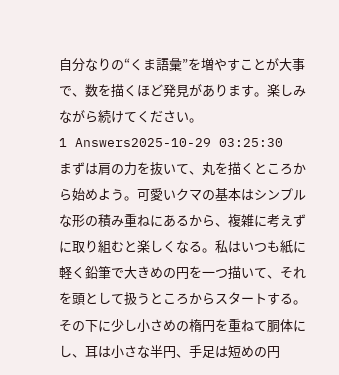自分なりの“くま語彙”を増やすことが大事で、数を描くほど発見があります。楽しみながら続けてください。
1 Answers2025-10-29 03:25:30
まずは肩の力を抜いて、丸を描くところから始めよう。可愛いクマの基本はシンプルな形の積み重ねにあるから、複雑に考えずに取り組むと楽しくなる。私はいつも紙に軽く鉛筆で大きめの円を一つ描いて、それを頭として扱うところからスタートする。その下に少し小さめの楕円を重ねて胴体にし、耳は小さな半円、手足は短めの円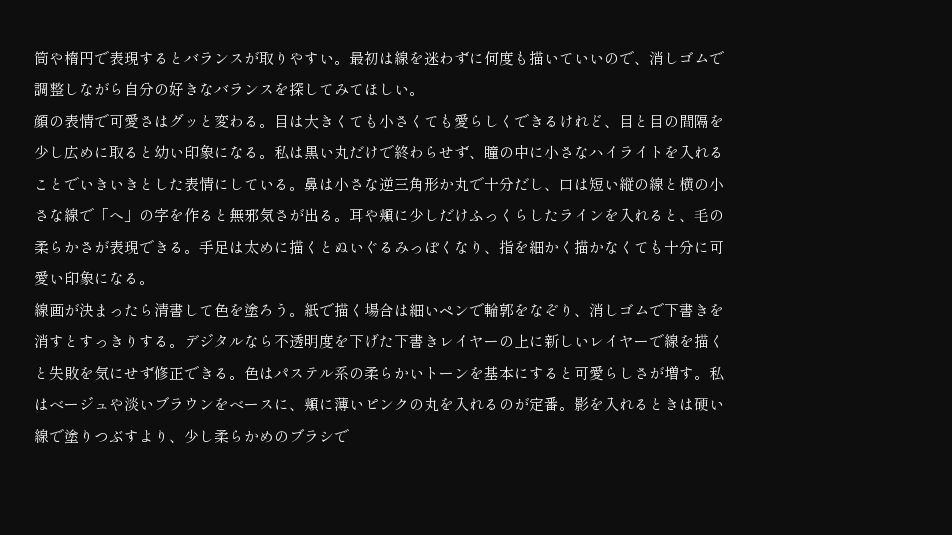筒や楕円で表現するとバランスが取りやすい。最初は線を迷わずに何度も描いていいので、消しゴムで調整しながら自分の好きなバランスを探してみてほしい。
顔の表情で可愛さはグッと変わる。目は大きくても小さくても愛らしくできるけれど、目と目の間隔を少し広めに取ると幼い印象になる。私は黒い丸だけで終わらせず、瞳の中に小さなハイライトを入れることでいきいきとした表情にしている。鼻は小さな逆三角形か丸で十分だし、口は短い縦の線と横の小さな線で「へ」の字を作ると無邪気さが出る。耳や頬に少しだけふっくらしたラインを入れると、毛の柔らかさが表現できる。手足は太めに描くとぬいぐるみっぽくなり、指を細かく描かなくても十分に可愛い印象になる。
線画が決まったら清書して色を塗ろう。紙で描く場合は細いペンで輪郭をなぞり、消しゴムで下書きを消すとすっきりする。デジタルなら不透明度を下げた下書きレイヤーの上に新しいレイヤーで線を描くと失敗を気にせず修正できる。色はパステル系の柔らかいトーンを基本にすると可愛らしさが増す。私はベージュや淡いブラウンをベースに、頬に薄いピンクの丸を入れるのが定番。影を入れるときは硬い線で塗りつぶすより、少し柔らかめのブラシで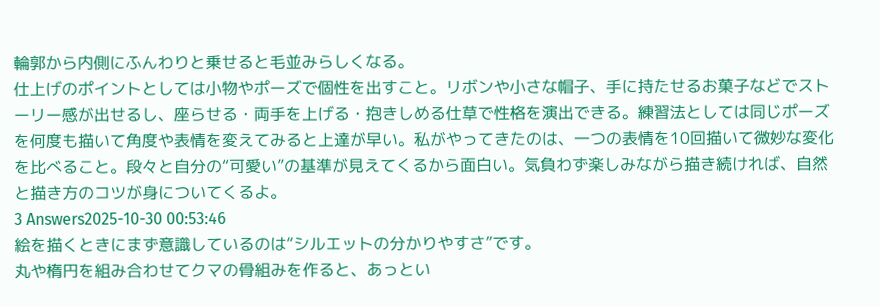輪郭から内側にふんわりと乗せると毛並みらしくなる。
仕上げのポイントとしては小物やポーズで個性を出すこと。リボンや小さな帽子、手に持たせるお菓子などでストーリー感が出せるし、座らせる・両手を上げる・抱きしめる仕草で性格を演出できる。練習法としては同じポーズを何度も描いて角度や表情を変えてみると上達が早い。私がやってきたのは、一つの表情を10回描いて微妙な変化を比べること。段々と自分の“可愛い”の基準が見えてくるから面白い。気負わず楽しみながら描き続ければ、自然と描き方のコツが身についてくるよ。
3 Answers2025-10-30 00:53:46
絵を描くときにまず意識しているのは“シルエットの分かりやすさ”です。
丸や楕円を組み合わせてクマの骨組みを作ると、あっとい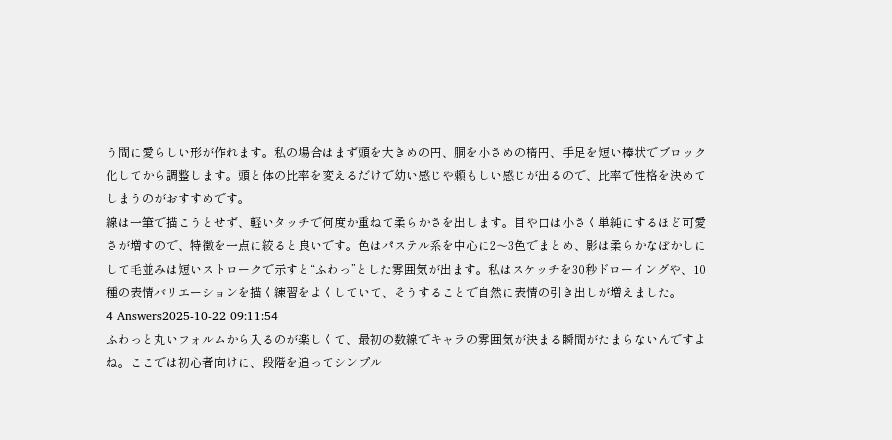う間に愛らしい形が作れます。私の場合はまず頭を大きめの円、胴を小さめの楕円、手足を短い棒状でブロック化してから調整します。頭と体の比率を変えるだけで幼い感じや頼もしい感じが出るので、比率で性格を決めてしまうのがおすすめです。
線は一筆で描こうとせず、軽いタッチで何度か重ねて柔らかさを出します。目や口は小さく単純にするほど可愛さが増すので、特徴を一点に絞ると良いです。色はパステル系を中心に2〜3色でまとめ、影は柔らかなぼかしにして毛並みは短いストロークで示すと“ふわっ”とした雰囲気が出ます。私はスケッチを30秒ドローイングや、10種の表情バリエーションを描く練習をよくしていて、そうすることで自然に表情の引き出しが増えました。
4 Answers2025-10-22 09:11:54
ふわっと丸いフォルムから入るのが楽しくて、最初の数線でキャラの雰囲気が決まる瞬間がたまらないんですよね。ここでは初心者向けに、段階を追ってシンプル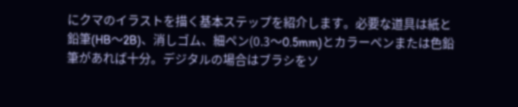にクマのイラストを描く基本ステップを紹介します。必要な道具は紙と鉛筆(HB〜2B)、消しゴム、細ペン(0.3〜0.5mm)とカラーペンまたは色鉛筆があれば十分。デジタルの場合はブラシをソ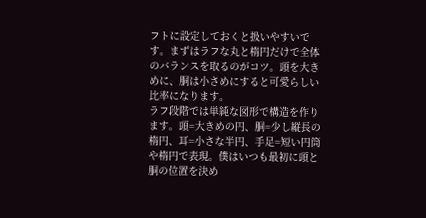フトに設定しておくと扱いやすいです。まずはラフな丸と楕円だけで全体のバランスを取るのがコツ。頭を大きめに、胴は小さめにすると可愛らしい比率になります。
ラフ段階では単純な図形で構造を作ります。頭=大きめの円、胴=少し縦長の楕円、耳=小さな半円、手足=短い円筒や楕円で表現。僕はいつも最初に頭と胴の位置を決め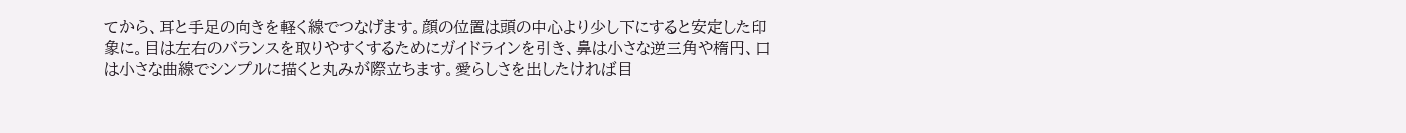てから、耳と手足の向きを軽く線でつなげます。顔の位置は頭の中心より少し下にすると安定した印象に。目は左右のバランスを取りやすくするためにガイドラインを引き、鼻は小さな逆三角や楕円、口は小さな曲線でシンプルに描くと丸みが際立ちます。愛らしさを出したければ目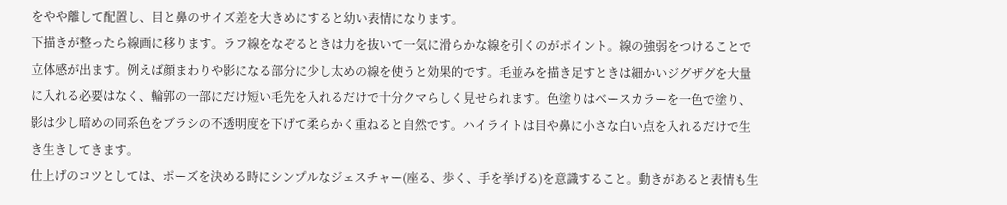をやや離して配置し、目と鼻のサイズ差を大きめにすると幼い表情になります。
下描きが整ったら線画に移ります。ラフ線をなぞるときは力を抜いて一気に滑らかな線を引くのがポイント。線の強弱をつけることで立体感が出ます。例えば顔まわりや影になる部分に少し太めの線を使うと効果的です。毛並みを描き足すときは細かいジグザグを大量に入れる必要はなく、輪郭の一部にだけ短い毛先を入れるだけで十分クマらしく見せられます。色塗りはベースカラーを一色で塗り、影は少し暗めの同系色をブラシの不透明度を下げて柔らかく重ねると自然です。ハイライトは目や鼻に小さな白い点を入れるだけで生き生きしてきます。
仕上げのコツとしては、ポーズを決める時にシンプルなジェスチャー(座る、歩く、手を挙げる)を意識すること。動きがあると表情も生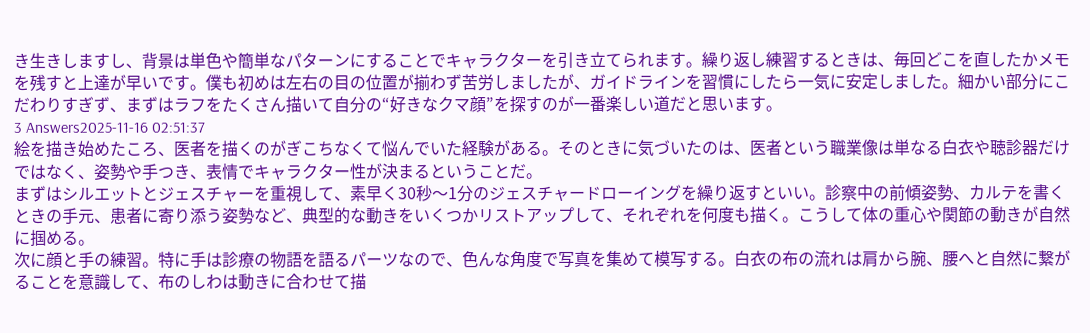き生きしますし、背景は単色や簡単なパターンにすることでキャラクターを引き立てられます。繰り返し練習するときは、毎回どこを直したかメモを残すと上達が早いです。僕も初めは左右の目の位置が揃わず苦労しましたが、ガイドラインを習慣にしたら一気に安定しました。細かい部分にこだわりすぎず、まずはラフをたくさん描いて自分の“好きなクマ顔”を探すのが一番楽しい道だと思います。
3 Answers2025-11-16 02:51:37
絵を描き始めたころ、医者を描くのがぎこちなくて悩んでいた経験がある。そのときに気づいたのは、医者という職業像は単なる白衣や聴診器だけではなく、姿勢や手つき、表情でキャラクター性が決まるということだ。
まずはシルエットとジェスチャーを重視して、素早く30秒〜1分のジェスチャードローイングを繰り返すといい。診察中の前傾姿勢、カルテを書くときの手元、患者に寄り添う姿勢など、典型的な動きをいくつかリストアップして、それぞれを何度も描く。こうして体の重心や関節の動きが自然に掴める。
次に顔と手の練習。特に手は診療の物語を語るパーツなので、色んな角度で写真を集めて模写する。白衣の布の流れは肩から腕、腰へと自然に繋がることを意識して、布のしわは動きに合わせて描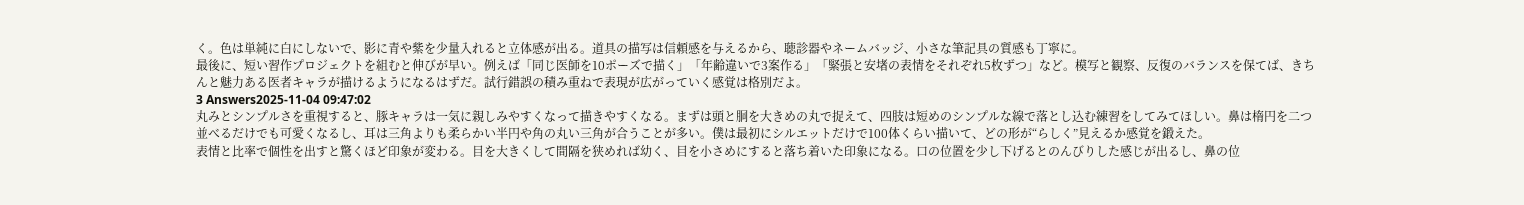く。色は単純に白にしないで、影に青や紫を少量入れると立体感が出る。道具の描写は信頼感を与えるから、聴診器やネームバッジ、小さな筆記具の質感も丁寧に。
最後に、短い習作プロジェクトを組むと伸びが早い。例えば「同じ医師を10ポーズで描く」「年齢違いで3案作る」「緊張と安堵の表情をそれぞれ5枚ずつ」など。模写と観察、反復のバランスを保てば、きちんと魅力ある医者キャラが描けるようになるはずだ。試行錯誤の積み重ねで表現が広がっていく感覚は格別だよ。
3 Answers2025-11-04 09:47:02
丸みとシンプルさを重視すると、豚キャラは一気に親しみやすくなって描きやすくなる。まずは頭と胴を大きめの丸で捉えて、四肢は短めのシンプルな線で落とし込む練習をしてみてほしい。鼻は楕円を二つ並べるだけでも可愛くなるし、耳は三角よりも柔らかい半円や角の丸い三角が合うことが多い。僕は最初にシルエットだけで100体くらい描いて、どの形が“らしく”見えるか感覚を鍛えた。
表情と比率で個性を出すと驚くほど印象が変わる。目を大きくして間隔を狭めれば幼く、目を小さめにすると落ち着いた印象になる。口の位置を少し下げるとのんびりした感じが出るし、鼻の位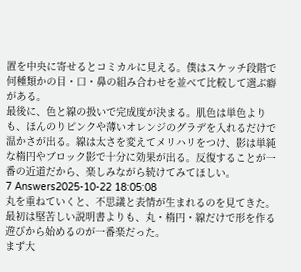置を中央に寄せるとコミカルに見える。僕はスケッチ段階で何種類かの目・口・鼻の組み合わせを並べて比較して選ぶ癖がある。
最後に、色と線の扱いで完成度が決まる。肌色は単色よりも、ほんのりピンクや薄いオレンジのグラデを入れるだけで温かさが出る。線は太さを変えてメリハリをつけ、影は単純な楕円やブロック影で十分に効果が出る。反復することが一番の近道だから、楽しみながら続けてみてほしい。
7 Answers2025-10-22 18:05:08
丸を重ねていくと、不思議と表情が生まれるのを見てきた。最初は堅苦しい説明書よりも、丸・楕円・線だけで形を作る遊びから始めるのが一番楽だった。
まず大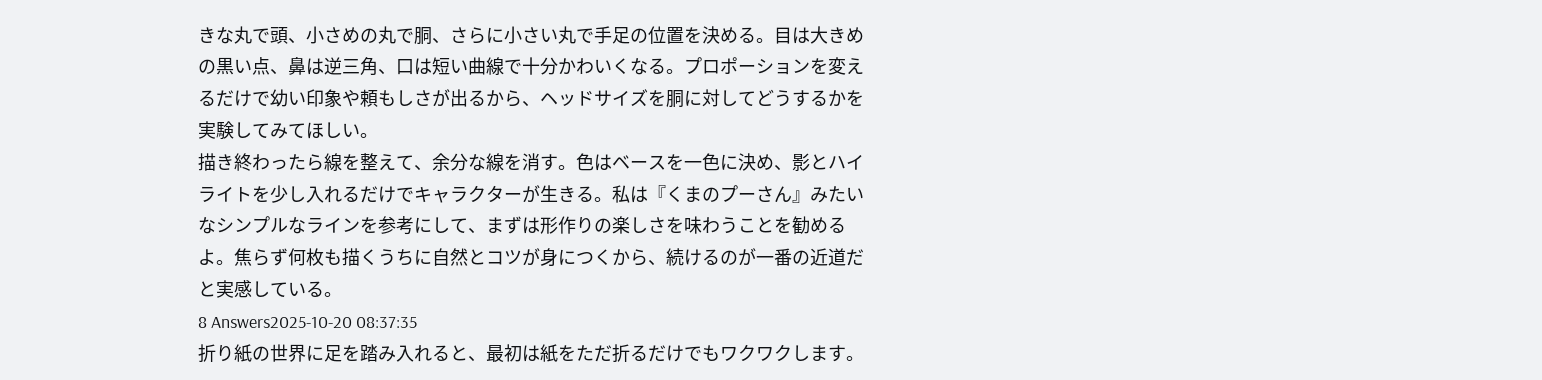きな丸で頭、小さめの丸で胴、さらに小さい丸で手足の位置を決める。目は大きめの黒い点、鼻は逆三角、口は短い曲線で十分かわいくなる。プロポーションを変えるだけで幼い印象や頼もしさが出るから、ヘッドサイズを胴に対してどうするかを実験してみてほしい。
描き終わったら線を整えて、余分な線を消す。色はベースを一色に決め、影とハイライトを少し入れるだけでキャラクターが生きる。私は『くまのプーさん』みたいなシンプルなラインを参考にして、まずは形作りの楽しさを味わうことを勧めるよ。焦らず何枚も描くうちに自然とコツが身につくから、続けるのが一番の近道だと実感している。
8 Answers2025-10-20 08:37:35
折り紙の世界に足を踏み入れると、最初は紙をただ折るだけでもワクワクします。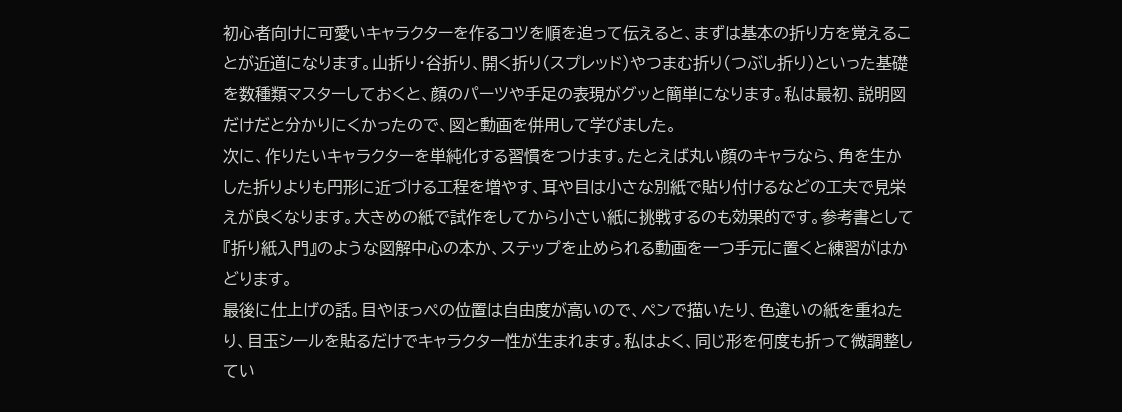初心者向けに可愛いキャラクターを作るコツを順を追って伝えると、まずは基本の折り方を覚えることが近道になります。山折り・谷折り、開く折り(スプレッド)やつまむ折り(つぶし折り)といった基礎を数種類マスターしておくと、顔のパーツや手足の表現がグッと簡単になります。私は最初、説明図だけだと分かりにくかったので、図と動画を併用して学びました。
次に、作りたいキャラクターを単純化する習慣をつけます。たとえば丸い顔のキャラなら、角を生かした折りよりも円形に近づける工程を増やす、耳や目は小さな別紙で貼り付けるなどの工夫で見栄えが良くなります。大きめの紙で試作をしてから小さい紙に挑戦するのも効果的です。参考書として『折り紙入門』のような図解中心の本か、ステップを止められる動画を一つ手元に置くと練習がはかどります。
最後に仕上げの話。目やほっぺの位置は自由度が高いので、ペンで描いたり、色違いの紙を重ねたり、目玉シールを貼るだけでキャラクター性が生まれます。私はよく、同じ形を何度も折って微調整してい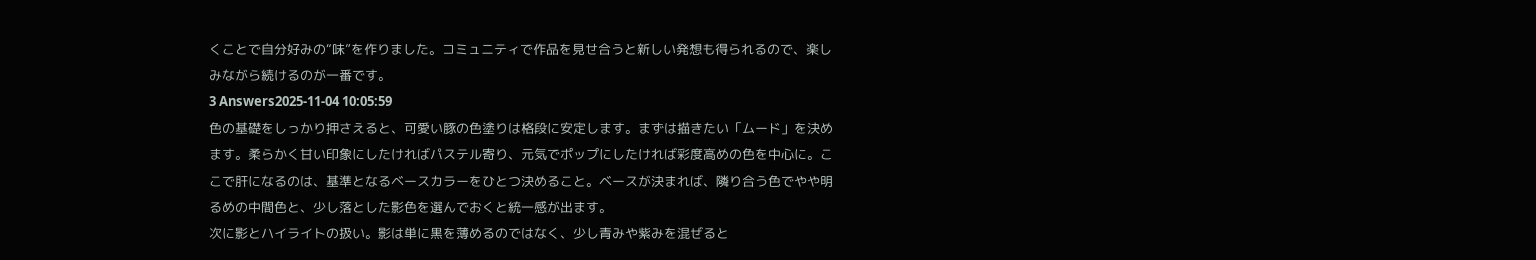くことで自分好みの“味”を作りました。コミュニティで作品を見せ合うと新しい発想も得られるので、楽しみながら続けるのが一番です。
3 Answers2025-11-04 10:05:59
色の基礎をしっかり押さえると、可愛い豚の色塗りは格段に安定します。まずは描きたい「ムード」を決めます。柔らかく甘い印象にしたければパステル寄り、元気でポップにしたければ彩度高めの色を中心に。ここで肝になるのは、基準となるベースカラーをひとつ決めること。ベースが決まれば、隣り合う色でやや明るめの中間色と、少し落とした影色を選んでおくと統一感が出ます。
次に影とハイライトの扱い。影は単に黒を薄めるのではなく、少し青みや紫みを混ぜると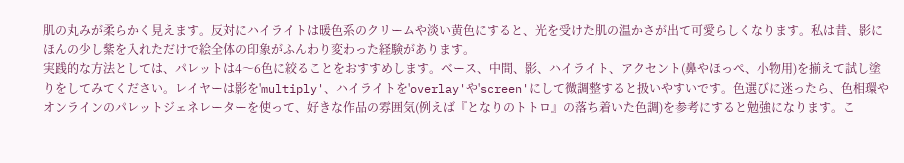肌の丸みが柔らかく見えます。反対にハイライトは暖色系のクリームや淡い黄色にすると、光を受けた肌の温かさが出て可愛らしくなります。私は昔、影にほんの少し紫を入れただけで絵全体の印象がふんわり変わった経験があります。
実践的な方法としては、パレットは4〜6色に絞ることをおすすめします。ベース、中間、影、ハイライト、アクセント(鼻やほっぺ、小物用)を揃えて試し塗りをしてみてください。レイヤーは影を'multiply'、ハイライトを'overlay'や'screen'にして微調整すると扱いやすいです。色選びに迷ったら、色相環やオンラインのパレットジェネレーターを使って、好きな作品の雰囲気(例えば『となりのトトロ』の落ち着いた色調)を参考にすると勉強になります。こ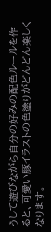うして遊びながら自分の好みの配色ルールを作ると、可愛い豚イラストの色塗りがどんどん楽しくなります。